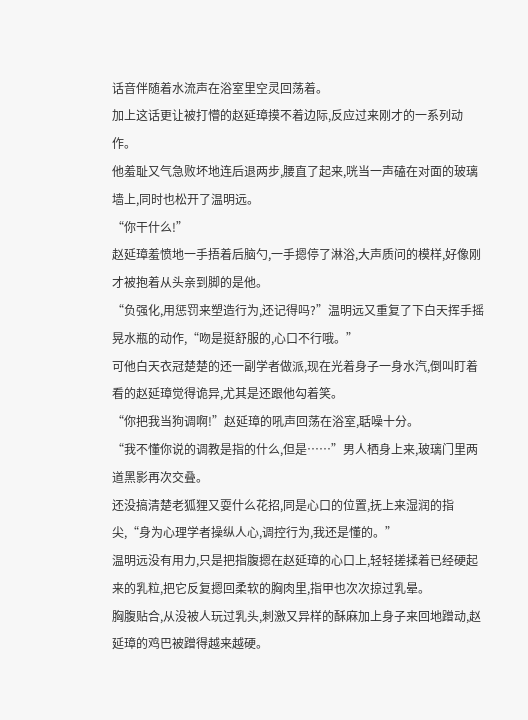话音伴随着水流声在浴室里空灵回荡着。
加上这话更让被打懵的赵延璋摸不着边际,反应过来刚才的一系列动作。
他羞耻又气急败坏地连后退两步,腰直了起来,咣当一声磕在对面的玻璃墙上,同时也松开了温明远。
“你干什么!”
赵延璋羞愤地一手捂着后脑勺,一手摁停了淋浴,大声质问的模样,好像刚才被抱着从头亲到脚的是他。
“负强化,用惩罚来塑造行为,还记得吗?”温明远又重复了下白天挥手摇晃水瓶的动作,“吻是挺舒服的,心口不行哦。”
可他白天衣冠楚楚的还一副学者做派,现在光着身子一身水汽,倒叫盯着看的赵延璋觉得诡异,尤其是还跟他勾着笑。
“你把我当狗调啊!”赵延璋的吼声回荡在浴室,聒噪十分。
“我不懂你说的调教是指的什么,但是……”男人栖身上来,玻璃门里两道黑影再次交叠。
还没搞清楚老狐狸又耍什么花招,同是心口的位置,抚上来湿润的指尖,“身为心理学者操纵人心,调控行为,我还是懂的。”
温明远没有用力,只是把指腹摁在赵延璋的心口上,轻轻搓揉着已经硬起来的乳粒,把它反复摁回柔软的胸肉里,指甲也次次掠过乳晕。
胸腹贴合,从没被人玩过乳头,刺激又异样的酥麻加上身子来回地蹭动,赵延璋的鸡巴被蹭得越来越硬。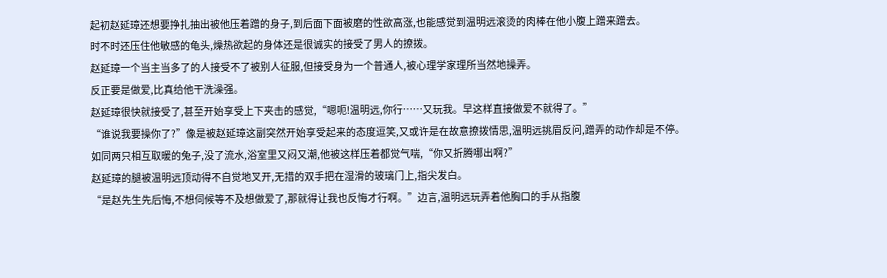起初赵延璋还想要挣扎抽出被他压着蹭的身子,到后面下面被磨的性欲高涨,也能感觉到温明远滚烫的肉棒在他小腹上蹭来蹭去。
时不时还压住他敏感的龟头,燥热欲起的身体还是很诚实的接受了男人的撩拨。
赵延璋一个当主当多了的人接受不了被别人征服,但接受身为一个普通人,被心理学家理所当然地操弄。
反正要是做爱,比真给他干洗澡强。
赵延璋很快就接受了,甚至开始享受上下夹击的感觉,“嗯呃!温明远,你行……又玩我。早这样直接做爱不就得了。”
“谁说我要操你了?”像是被赵延璋这副突然开始享受起来的态度逗笑,又或许是在故意撩拨情思,温明远挑眉反问,蹭弄的动作却是不停。
如同两只相互取暖的兔子,没了流水,浴室里又闷又潮,他被这样压着都觉气喘,“你又折腾哪出啊?”
赵延璋的腿被温明远顶动得不自觉地叉开,无措的双手把在湿滑的玻璃门上,指尖发白。
“是赵先生先后悔,不想伺候等不及想做爱了,那就得让我也反悔才行啊。”边言,温明远玩弄着他胸口的手从指腹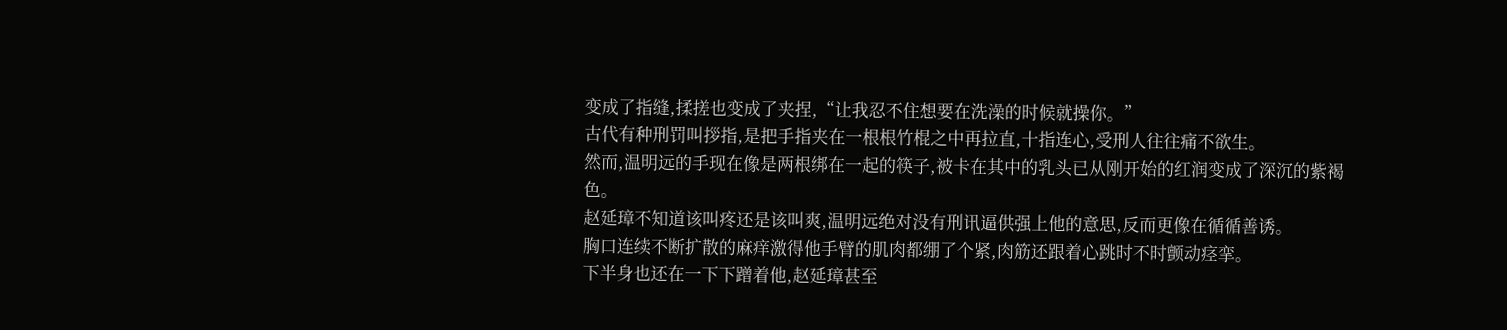变成了指缝,揉搓也变成了夹捏,“让我忍不住想要在洗澡的时候就操你。”
古代有种刑罚叫拶指,是把手指夹在一根根竹棍之中再拉直,十指连心,受刑人往往痛不欲生。
然而,温明远的手现在像是两根绑在一起的筷子,被卡在其中的乳头已从刚开始的红润变成了深沉的紫褐色。
赵延璋不知道该叫疼还是该叫爽,温明远绝对没有刑讯逼供强上他的意思,反而更像在循循善诱。
胸口连续不断扩散的麻痒激得他手臂的肌肉都绷了个紧,肉筋还跟着心跳时不时颤动痉挛。
下半身也还在一下下蹭着他,赵延璋甚至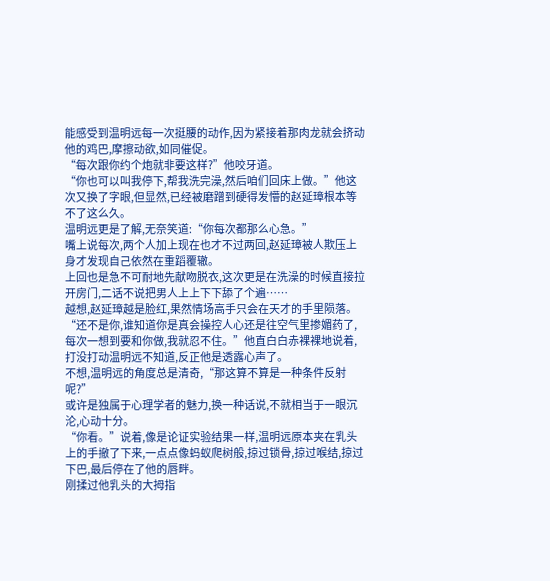能感受到温明远每一次挺腰的动作,因为紧接着那肉龙就会挤动他的鸡巴,摩擦动欲,如同催促。
“每次跟你约个炮就非要这样?”他咬牙道。
“你也可以叫我停下,帮我洗完澡,然后咱们回床上做。”他这次又换了字眼,但显然,已经被磨蹭到硬得发懵的赵延璋根本等不了这么久。
温明远更是了解,无奈笑道:“你每次都那么心急。”
嘴上说每次,两个人加上现在也才不过两回,赵延璋被人欺压上身才发现自己依然在重蹈覆辙。
上回也是急不可耐地先献吻脱衣,这次更是在洗澡的时候直接拉开房门,二话不说把男人上上下下舔了个遍……
越想,赵延璋越是脸红,果然情场高手只会在天才的手里陨落。
“还不是你,谁知道你是真会操控人心还是往空气里掺媚药了,每次一想到要和你做,我就忍不住。”他直白白赤裸裸地说着,打没打动温明远不知道,反正他是透露心声了。
不想,温明远的角度总是清奇,“那这算不算是一种条件反射呢?”
或许是独属于心理学者的魅力,换一种话说,不就相当于一眼沉沦,心动十分。
“你看。”说着,像是论证实验结果一样,温明远原本夹在乳头上的手撤了下来,一点点像蚂蚁爬树般,掠过锁骨,掠过喉结,掠过下巴,最后停在了他的唇畔。
刚揉过他乳头的大拇指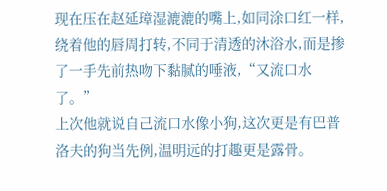现在压在赵延璋湿漉漉的嘴上,如同涂口红一样,绕着他的唇周打转,不同于清透的沐浴水,而是掺了一手先前热吻下黏腻的唾液,“又流口水了。”
上次他就说自己流口水像小狗,这次更是有巴普洛夫的狗当先例,温明远的打趣更是露骨。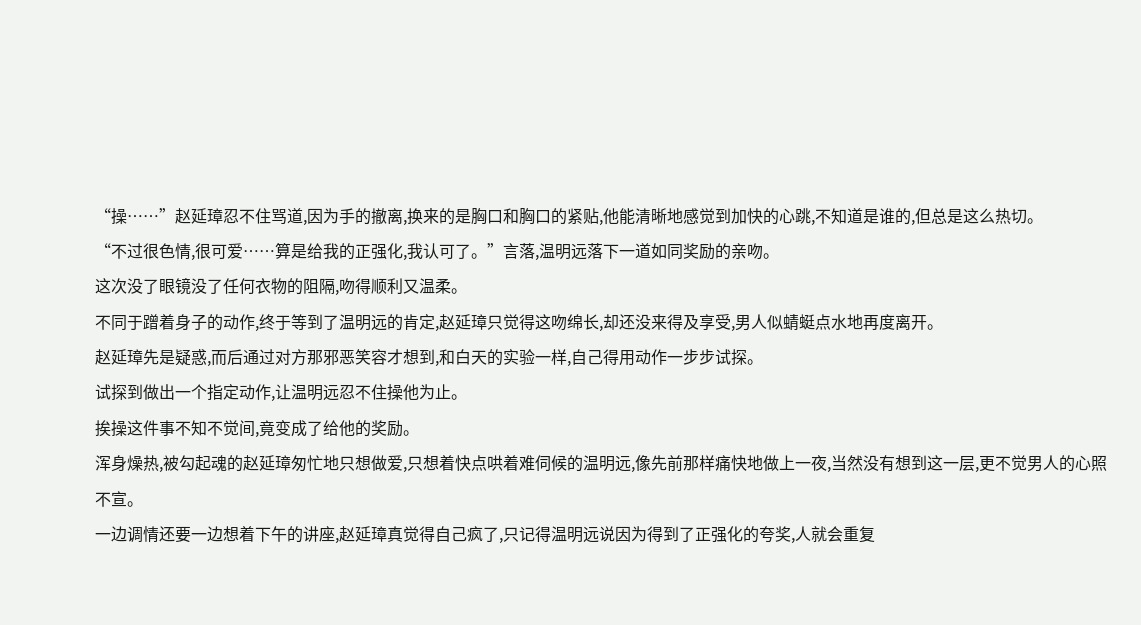“操……”赵延璋忍不住骂道,因为手的撤离,换来的是胸口和胸口的紧贴,他能清晰地感觉到加快的心跳,不知道是谁的,但总是这么热切。
“不过很色情,很可爱……算是给我的正强化,我认可了。”言落,温明远落下一道如同奖励的亲吻。
这次没了眼镜没了任何衣物的阻隔,吻得顺利又温柔。
不同于蹭着身子的动作,终于等到了温明远的肯定,赵延璋只觉得这吻绵长,却还没来得及享受,男人似蜻蜓点水地再度离开。
赵延璋先是疑惑,而后通过对方那邪恶笑容才想到,和白天的实验一样,自己得用动作一步步试探。
试探到做出一个指定动作,让温明远忍不住操他为止。
挨操这件事不知不觉间,竟变成了给他的奖励。
浑身燥热,被勾起魂的赵延璋匆忙地只想做爱,只想着快点哄着难伺候的温明远,像先前那样痛快地做上一夜,当然没有想到这一层,更不觉男人的心照不宣。
一边调情还要一边想着下午的讲座,赵延璋真觉得自己疯了,只记得温明远说因为得到了正强化的夸奖,人就会重复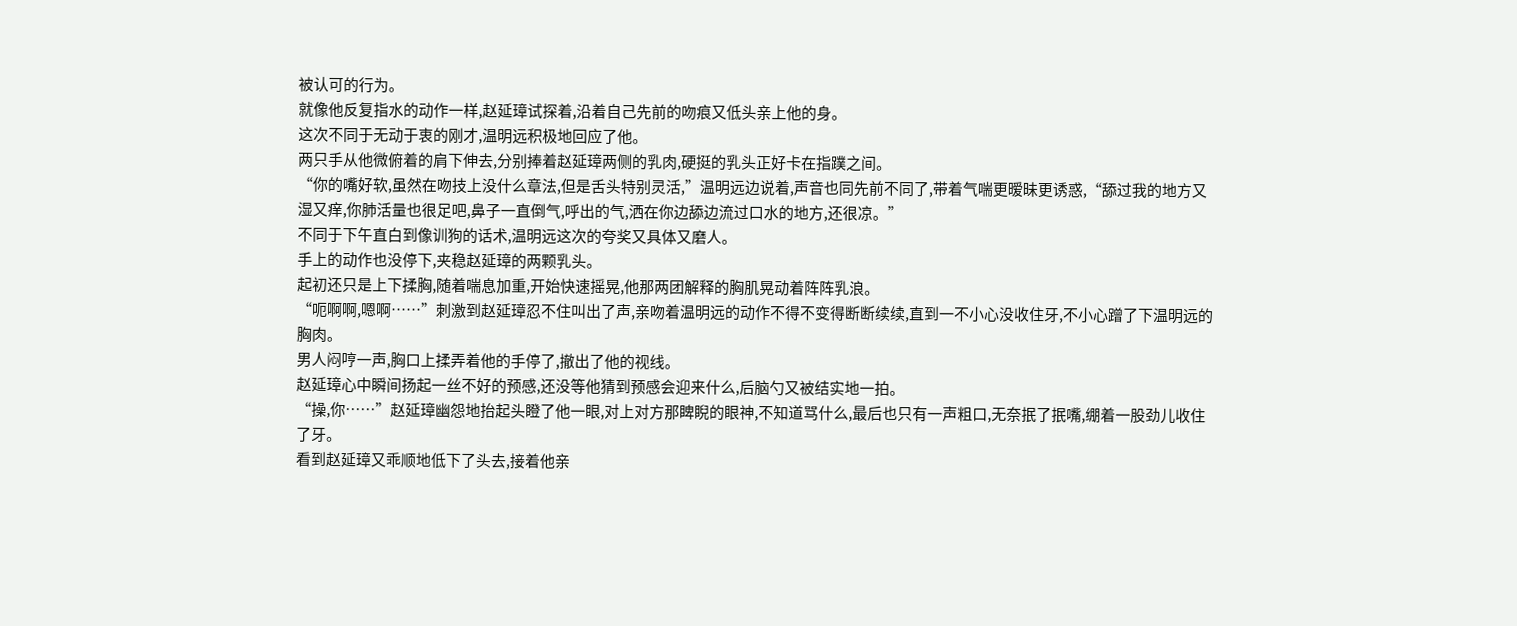被认可的行为。
就像他反复指水的动作一样,赵延璋试探着,沿着自己先前的吻痕又低头亲上他的身。
这次不同于无动于衷的刚才,温明远积极地回应了他。
两只手从他微俯着的肩下伸去,分别捧着赵延璋两侧的乳肉,硬挺的乳头正好卡在指蹼之间。
“你的嘴好软,虽然在吻技上没什么章法,但是舌头特别灵活,”温明远边说着,声音也同先前不同了,带着气喘更暧昧更诱惑,“舔过我的地方又湿又痒,你肺活量也很足吧,鼻子一直倒气,呼出的气,洒在你边舔边流过口水的地方,还很凉。”
不同于下午直白到像训狗的话术,温明远这次的夸奖又具体又磨人。
手上的动作也没停下,夹稳赵延璋的两颗乳头。
起初还只是上下揉胸,随着喘息加重,开始快速摇晃,他那两团解释的胸肌晃动着阵阵乳浪。
“呃啊啊,嗯啊……”刺激到赵延璋忍不住叫出了声,亲吻着温明远的动作不得不变得断断续续,直到一不小心没收住牙,不小心蹭了下温明远的胸肉。
男人闷哼一声,胸口上揉弄着他的手停了,撤出了他的视线。
赵延璋心中瞬间扬起一丝不好的预感,还没等他猜到预感会迎来什么,后脑勺又被结实地一拍。
“操,你……”赵延璋幽怨地抬起头瞪了他一眼,对上对方那睥睨的眼神,不知道骂什么,最后也只有一声粗口,无奈抿了抿嘴,绷着一股劲儿收住了牙。
看到赵延璋又乖顺地低下了头去,接着他亲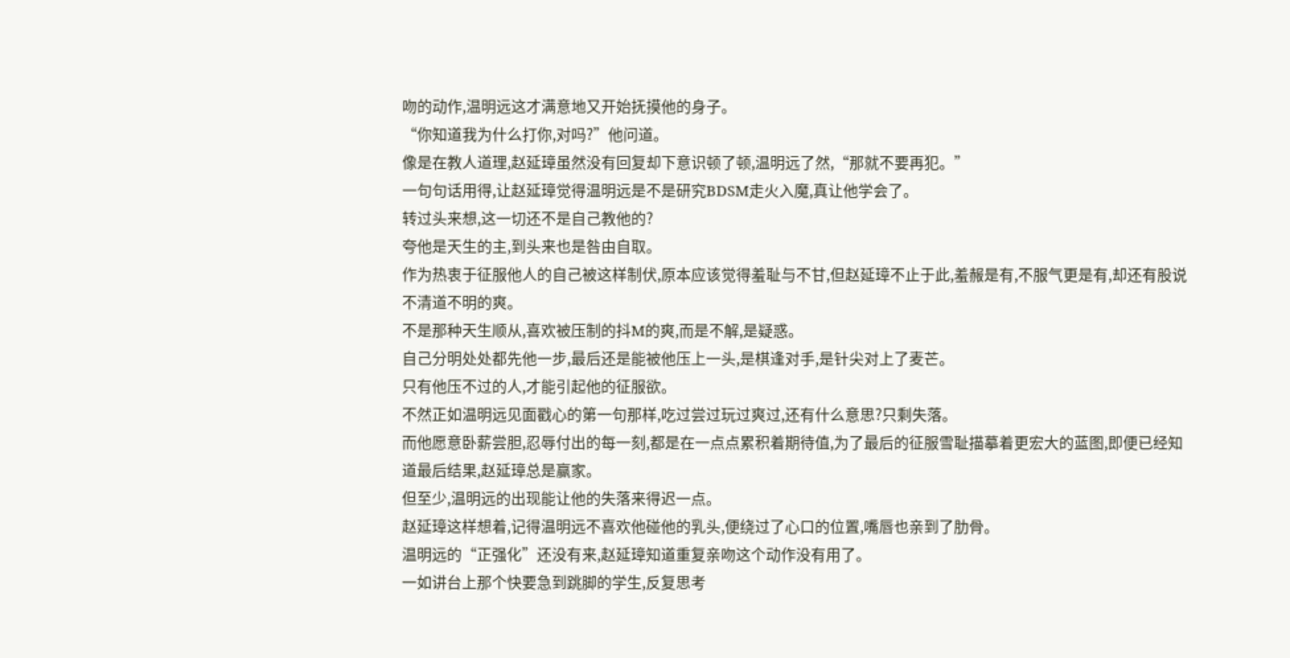吻的动作,温明远这才满意地又开始抚摸他的身子。
“你知道我为什么打你,对吗?”他问道。
像是在教人道理,赵延璋虽然没有回复却下意识顿了顿,温明远了然,“那就不要再犯。”
一句句话用得,让赵延璋觉得温明远是不是研究BDSM走火入魔,真让他学会了。
转过头来想,这一切还不是自己教他的?
夸他是天生的主,到头来也是咎由自取。
作为热衷于征服他人的自己被这样制伏,原本应该觉得羞耻与不甘,但赵延璋不止于此,羞赧是有,不服气更是有,却还有股说不清道不明的爽。
不是那种天生顺从,喜欢被压制的抖M的爽,而是不解,是疑惑。
自己分明处处都先他一步,最后还是能被他压上一头,是棋逢对手,是针尖对上了麦芒。
只有他压不过的人,才能引起他的征服欲。
不然正如温明远见面戳心的第一句那样,吃过尝过玩过爽过,还有什么意思?只剩失落。
而他愿意卧薪尝胆,忍辱付出的每一刻,都是在一点点累积着期待值,为了最后的征服雪耻描摹着更宏大的蓝图,即便已经知道最后结果,赵延璋总是赢家。
但至少,温明远的出现能让他的失落来得迟一点。
赵延璋这样想着,记得温明远不喜欢他碰他的乳头,便绕过了心口的位置,嘴唇也亲到了肋骨。
温明远的“正强化”还没有来,赵延璋知道重复亲吻这个动作没有用了。
一如讲台上那个快要急到跳脚的学生,反复思考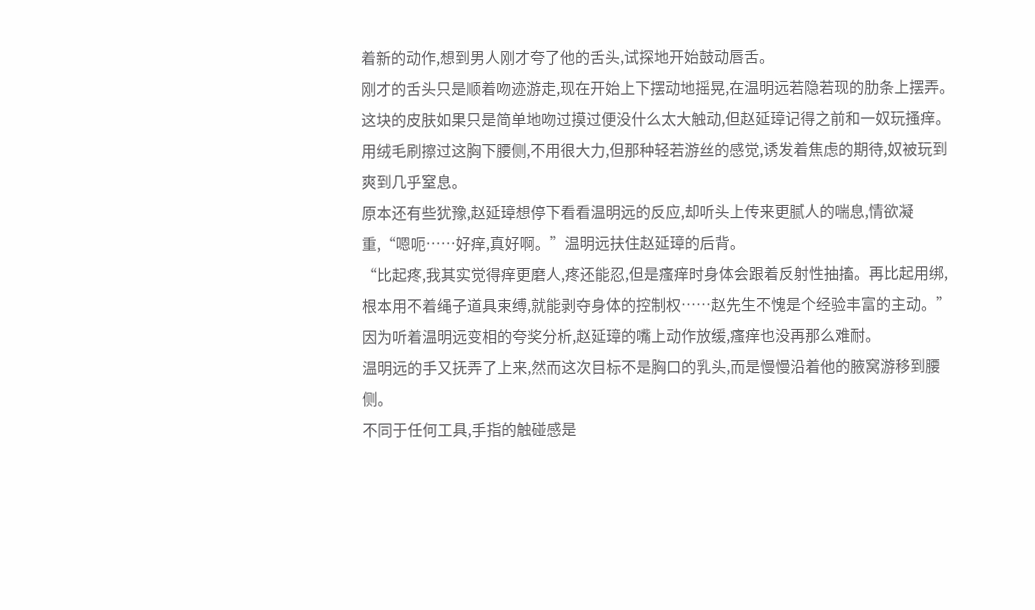着新的动作,想到男人刚才夸了他的舌头,试探地开始鼓动唇舌。
刚才的舌头只是顺着吻迹游走,现在开始上下摆动地摇晃,在温明远若隐若现的肋条上摆弄。
这块的皮肤如果只是简单地吻过摸过便没什么太大触动,但赵延璋记得之前和一奴玩搔痒。
用绒毛刷擦过这胸下腰侧,不用很大力,但那种轻若游丝的感觉,诱发着焦虑的期待,奴被玩到爽到几乎窒息。
原本还有些犹豫,赵延璋想停下看看温明远的反应,却听头上传来更腻人的喘息,情欲凝重,“嗯呃……好痒,真好啊。”温明远扶住赵延璋的后背。
“比起疼,我其实觉得痒更磨人,疼还能忍,但是瘙痒时身体会跟着反射性抽搐。再比起用绑,根本用不着绳子道具束缚,就能剥夺身体的控制权……赵先生不愧是个经验丰富的主动。”
因为听着温明远变相的夸奖分析,赵延璋的嘴上动作放缓,瘙痒也没再那么难耐。
温明远的手又抚弄了上来,然而这次目标不是胸口的乳头,而是慢慢沿着他的腋窝游移到腰侧。
不同于任何工具,手指的触碰感是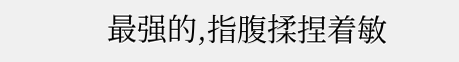最强的,指腹揉捏着敏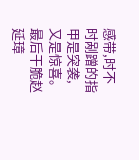感带,时不时剐蹭的指甲是突袭,又是惊喜。
最后干脆赵延璋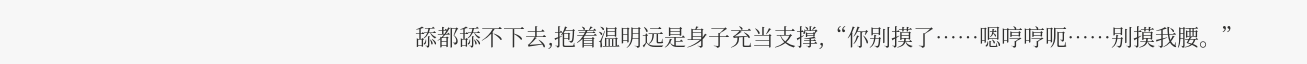舔都舔不下去,抱着温明远是身子充当支撑,“你别摸了……嗯哼哼呃……别摸我腰。”